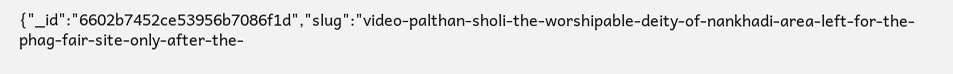{"_id":"6602b7452ce53956b7086f1d","slug":"video-palthan-sholi-the-worshipable-deity-of-nankhadi-area-left-for-the-phag-fair-site-only-after-the-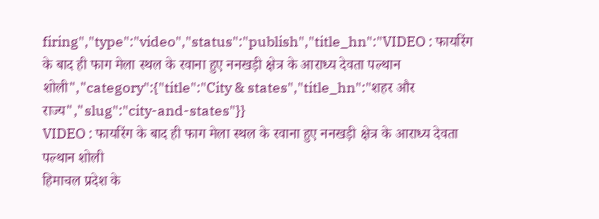firing","type":"video","status":"publish","title_hn":"VIDEO : फायरिंग के बाद ही फाग मेला स्थल के रवाना हुए ननखड़ी क्षेत्र के आराध्य देवता पल्थान शोली","category":{"title":"City & states","title_hn":"शहर और राज्य","slug":"city-and-states"}}
VIDEO : फायरिंग के बाद ही फाग मेला स्थल के रवाना हुए ननखड़ी क्षेत्र के आराध्य देवता पल्थान शोली
हिमाचल प्रदेश के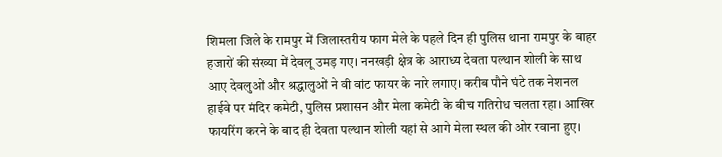शिमला जिले के रामपुर में जिलास्तरीय फाग मेले के पहले दिन ही पुलिस थाना रामपुर के बाहर हजारों की संख्या में देवलू उमड़ गए। ननखड़ी क्षेत्र के आराध्य देवता पल्थान शोली के साथ आए देवलुओं और श्रद्धालुओं ने वी वांट फायर के नारे लगाए। करीब पौने घंटे तक नेशनल हाईवे पर मंदिर कमेटी, पुलिस प्रशासन और मेला कमेटी के बीच गतिरोध चलता रहा। आखिर फायरिंग करने के बाद ही देवता पल्थान शोली यहां से आगे मेला स्थल की ओर रवाना हुए।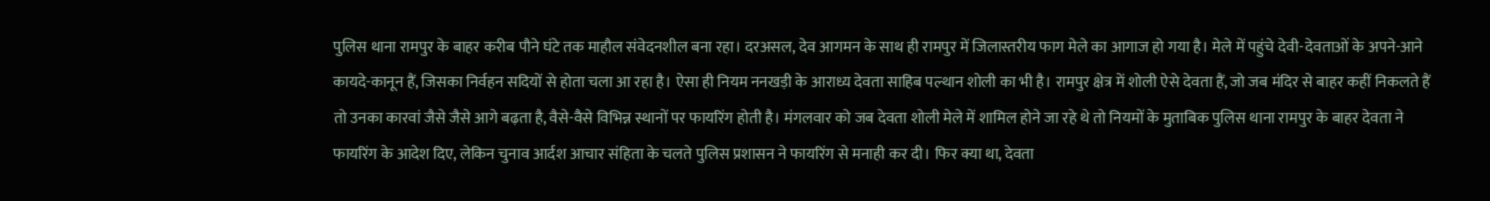पुलिस थाना रामपुर के बाहर करीब पौने घंटे तक माहौल संवेदनशील बना रहा। दरअसल, देव आगमन के साथ ही रामपुर में जिलास्तरीय फाग मेले का आगाज हो गया है। मेले में पहुंचे देवी-देवताओं के अपने-आने कायदे-कानून हैं, जिसका निर्वहन सदियों से होता चला आ रहा है। ऐसा ही नियम ननखड़ी के आराध्य देवता साहिब पल्थान शोली का भी है। रामपुर क्षेत्र में शोली ऐसे देवता हैं, जो जब मंदिर से बाहर कहीं निकलते हैं तो उनका कारवां जैसे जैसे आगे बढ़ता है, वैसे-वैसे विभिन्न स्थानों पर फायरिंग होती है। मंगलवार को जब देवता शोली मेले में शामिल होने जा रहे थे तो नियमों के मुताबिक पुलिस थाना रामपुर के बाहर देवता ने फायरिंग के आदेश दिए, लेकिन चुनाव आर्दश आचार संहिता के चलते पुलिस प्रशासन ने फायरिंग से मनाही कर दी। फिर क्या था, देवता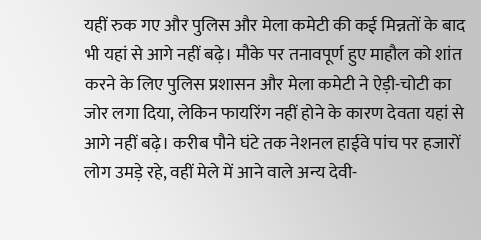यहीं रुक गए और पुलिस और मेला कमेटी की कई मिन्नतों के बाद भी यहां से आगे नहीं बढ़े। मौके पर तनावपूर्ण हुए माहौल को शांत करने के लिए पुलिस प्रशासन और मेला कमेटी ने ऐड़ी-चोटी का जोर लगा दिया, लेकिन फायरिंग नहीं होने के कारण देवता यहां से आगे नहीं बढ़े। करीब पौने घंटे तक नेशनल हाईवे पांच पर हजारों लोग उमड़े रहे, वहीं मेले में आने वाले अन्य देवी-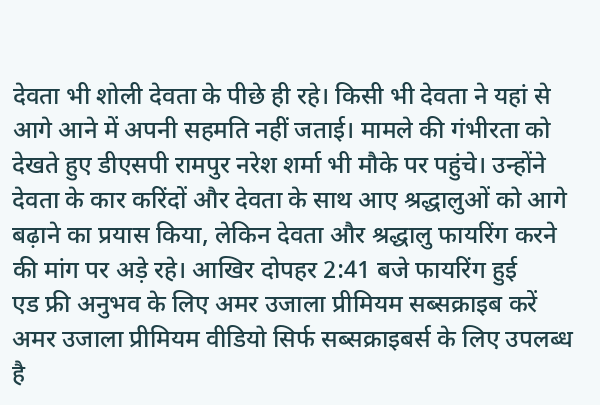देवता भी शोली देवता के पीछे ही रहे। किसी भी देवता ने यहां से आगे आने में अपनी सहमति नहीं जताई। मामले की गंभीरता को देखते हुए डीएसपी रामपुर नरेश शर्मा भी मौके पर पहुंचे। उन्होंने देवता के कार करिंदों और देवता के साथ आए श्रद्धालुओं को आगे बढ़ाने का प्रयास किया, लेकिन देवता और श्रद्धालु फायरिंग करने की मांग पर अड़े रहे। आखिर दोपहर 2:41 बजे फायरिंग हुई
एड फ्री अनुभव के लिए अमर उजाला प्रीमियम सब्सक्राइब करें
अमर उजाला प्रीमियम वीडियो सिर्फ सब्सक्राइबर्स के लिए उपलब्ध है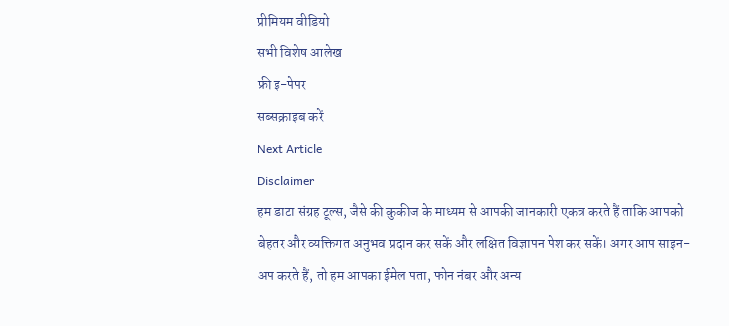प्रीमियम वीडियो
सभी विशेष आलेख
फ्री इ-पेपर
सब्सक्राइब करें
Next Article
Disclaimer
हम डाटा संग्रह टूल्स, जैसे की कुकीज के माध्यम से आपकी जानकारी एकत्र करते हैं ताकि आपको बेहतर और व्यक्तिगत अनुभव प्रदान कर सकें और लक्षित विज्ञापन पेश कर सकें। अगर आप साइन-अप करते हैं, तो हम आपका ईमेल पता, फोन नंबर और अन्य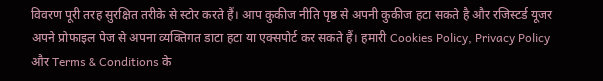विवरण पूरी तरह सुरक्षित तरीके से स्टोर करते हैं। आप कुकीज नीति पृष्ठ से अपनी कुकीज हटा सकते है और रजिस्टर्ड यूजर अपने प्रोफाइल पेज से अपना व्यक्तिगत डाटा हटा या एक्सपोर्ट कर सकते हैं। हमारी Cookies Policy, Privacy Policy और Terms & Conditions के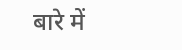बारे में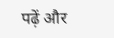पढ़ें और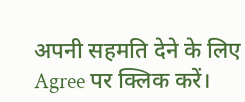अपनी सहमति देने के लिए Agree पर क्लिक करें।